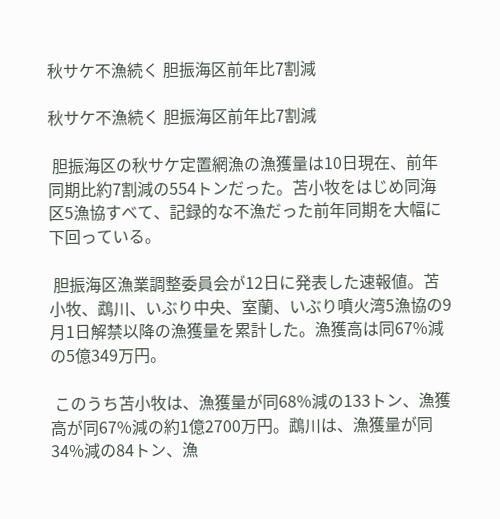秋サケ不漁続く 胆振海区前年比7割減

秋サケ不漁続く 胆振海区前年比7割減

 胆振海区の秋サケ定置網漁の漁獲量は10日現在、前年同期比約7割減の554トンだった。苫小牧をはじめ同海区5漁協すべて、記録的な不漁だった前年同期を大幅に下回っている。

 胆振海区漁業調整委員会が12日に発表した速報値。苫小牧、鵡川、いぶり中央、室蘭、いぶり噴火湾5漁協の9月1日解禁以降の漁獲量を累計した。漁獲高は同67%減の5億349万円。

 このうち苫小牧は、漁獲量が同68%減の133トン、漁獲高が同67%減の約1億2700万円。鵡川は、漁獲量が同34%減の84トン、漁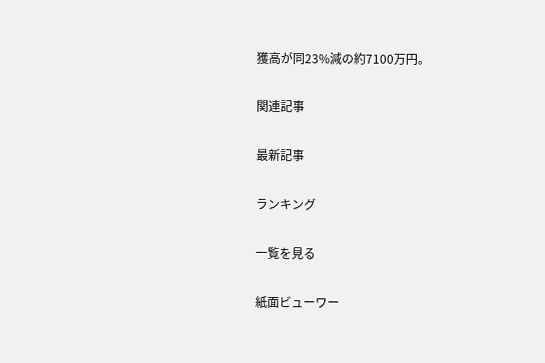獲高が同23%減の約7100万円。

関連記事

最新記事

ランキング

一覧を見る

紙面ビューワー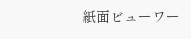紙面ビューワー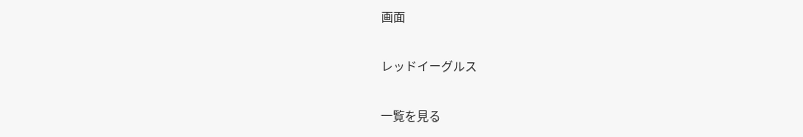画面

レッドイーグルス

一覧を見る